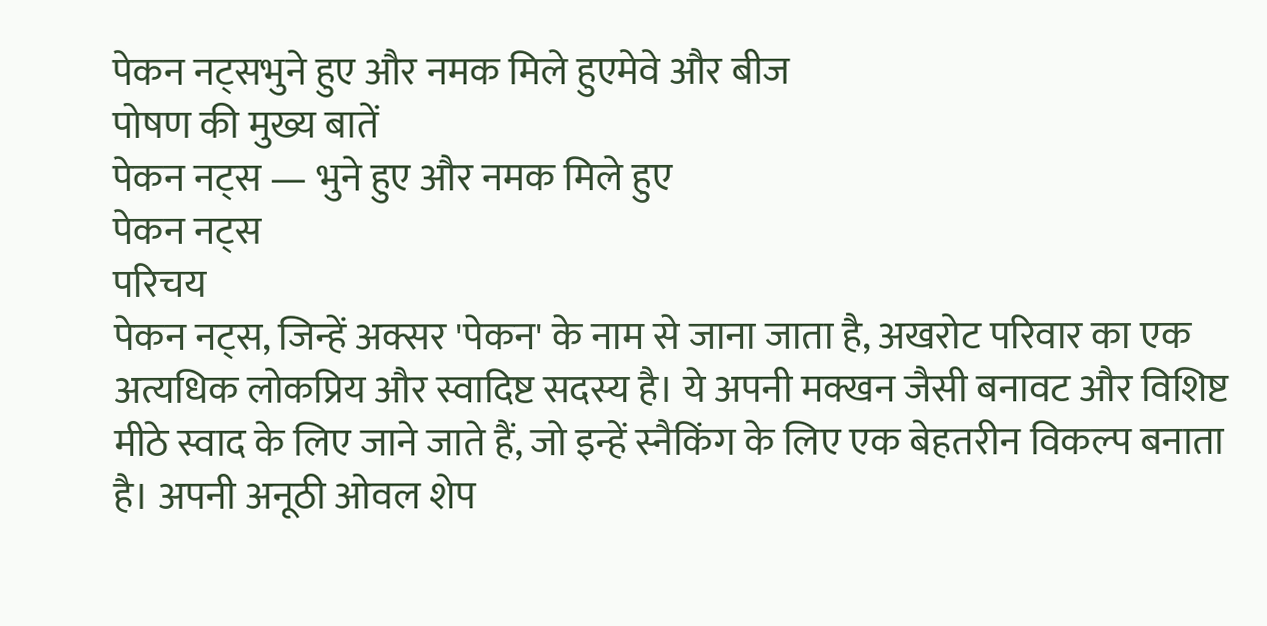पेकन नट्सभुने हुए और नमक मिले हुएमेवे और बीज
पोषण की मुख्य बातें
पेकन नट्स — भुने हुए और नमक मिले हुए
पेकन नट्स
परिचय
पेकन नट्स, जिन्हें अक्सर 'पेकन' के नाम से जाना जाता है, अखरोट परिवार का एक अत्यधिक लोकप्रिय और स्वादिष्ट सदस्य है। ये अपनी मक्खन जैसी बनावट और विशिष्ट मीठे स्वाद के लिए जाने जाते हैं, जो इन्हें स्नैकिंग के लिए एक बेहतरीन विकल्प बनाता है। अपनी अनूठी ओवल शेप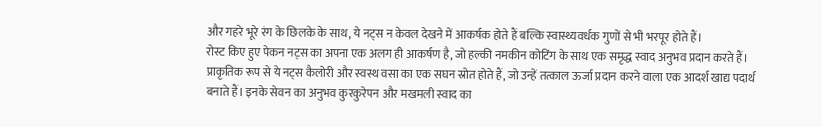और गहरे भूरे रंग के छिलके के साथ, ये नट्स न केवल देखने में आकर्षक होते हैं बल्कि स्वास्थ्यवर्धक गुणों से भी भरपूर होते हैं।
रोस्ट किए हुए पेकन नट्स का अपना एक अलग ही आकर्षण है, जो हल्की नमकीन कोटिंग के साथ एक समृद्ध स्वाद अनुभव प्रदान करते हैं। प्राकृतिक रूप से ये नट्स कैलोरी और स्वस्थ वसा का एक सघन स्रोत होते हैं, जो उन्हें तत्काल ऊर्जा प्रदान करने वाला एक आदर्श खाद्य पदार्थ बनाते हैं। इनके सेवन का अनुभव कुरकुरेपन और मखमली स्वाद का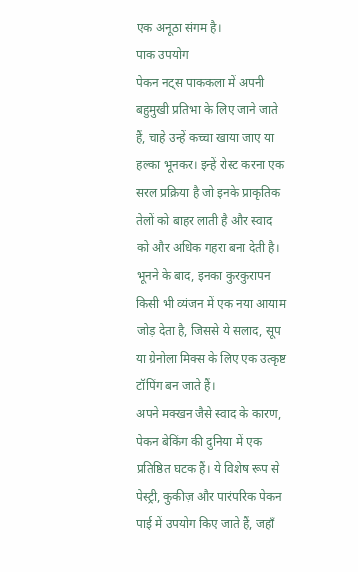एक अनूठा संगम है।
पाक उपयोग
पेकन नट्स पाककला में अपनी बहुमुखी प्रतिभा के लिए जाने जाते हैं, चाहे उन्हें कच्चा खाया जाए या हल्का भूनकर। इन्हें रोस्ट करना एक सरल प्रक्रिया है जो इनके प्राकृतिक तेलों को बाहर लाती है और स्वाद को और अधिक गहरा बना देती है। भूनने के बाद, इनका कुरकुरापन किसी भी व्यंजन में एक नया आयाम जोड़ देता है, जिससे ये सलाद, सूप या ग्रेनोला मिक्स के लिए एक उत्कृष्ट टॉपिंग बन जाते हैं।
अपने मक्खन जैसे स्वाद के कारण, पेकन बेकिंग की दुनिया में एक प्रतिष्ठित घटक हैं। ये विशेष रूप से पेस्ट्री, कुकीज़ और पारंपरिक पेकन पाई में उपयोग किए जाते हैं, जहाँ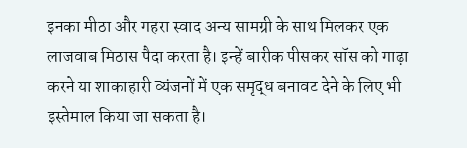इनका मीठा और गहरा स्वाद अन्य सामग्री के साथ मिलकर एक लाजवाब मिठास पैदा करता है। इन्हें बारीक पीसकर सॉस को गाढ़ा करने या शाकाहारी व्यंजनों में एक समृद्ध बनावट देने के लिए भी इस्तेमाल किया जा सकता है।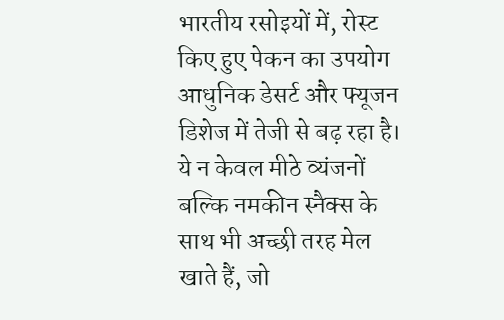भारतीय रसोइयों में, रोस्ट किए हुए पेकन का उपयोग आधुनिक डेसर्ट और फ्यूजन डिशेज में तेजी से बढ़ रहा है। ये न केवल मीठे व्यंजनों बल्कि नमकीन स्नैक्स के साथ भी अच्छी तरह मेल खाते हैं, जो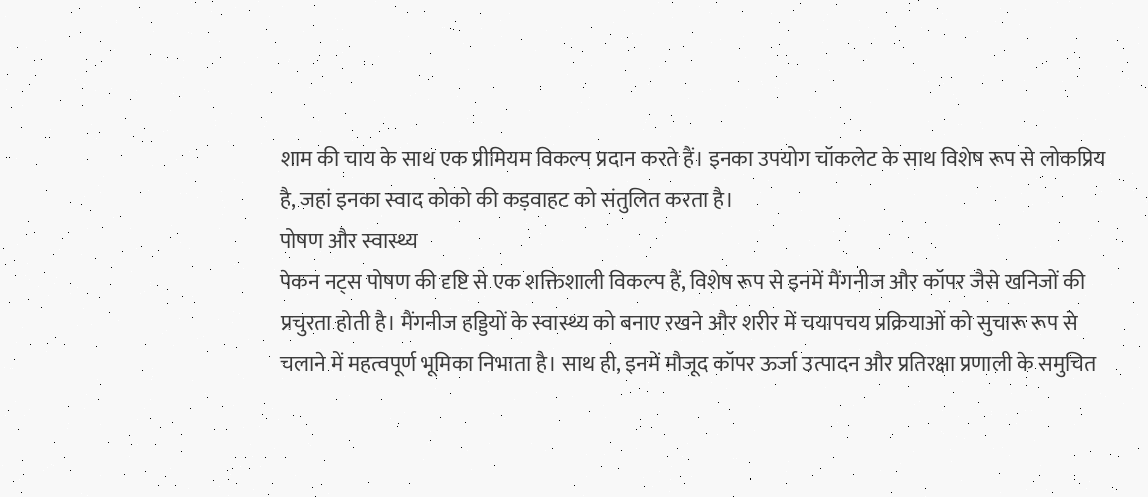शाम की चाय के साथ एक प्रीमियम विकल्प प्रदान करते हैं। इनका उपयोग चॉकलेट के साथ विशेष रूप से लोकप्रिय है, जहां इनका स्वाद कोको की कड़वाहट को संतुलित करता है।
पोषण और स्वास्थ्य
पेकन नट्स पोषण की दृष्टि से एक शक्तिशाली विकल्प हैं, विशेष रूप से इनमें मैंगनीज और कॉपर जैसे खनिजों की प्रचुरता होती है। मैंगनीज हड्डियों के स्वास्थ्य को बनाए रखने और शरीर में चयापचय प्रक्रियाओं को सुचारू रूप से चलाने में महत्वपूर्ण भूमिका निभाता है। साथ ही, इनमें मौजूद कॉपर ऊर्जा उत्पादन और प्रतिरक्षा प्रणाली के समुचित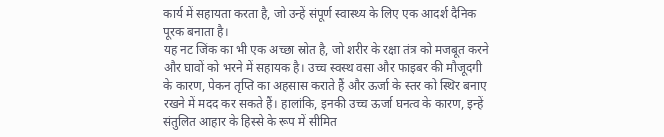कार्य में सहायता करता है, जो उन्हें संपूर्ण स्वास्थ्य के लिए एक आदर्श दैनिक पूरक बनाता है।
यह नट जिंक का भी एक अच्छा स्रोत है, जो शरीर के रक्षा तंत्र को मजबूत करने और घावों को भरने में सहायक है। उच्च स्वस्थ वसा और फाइबर की मौजूदगी के कारण, पेकन तृप्ति का अहसास कराते हैं और ऊर्जा के स्तर को स्थिर बनाए रखने में मदद कर सकते हैं। हालांकि, इनकी उच्च ऊर्जा घनत्व के कारण, इन्हें संतुलित आहार के हिस्से के रूप में सीमित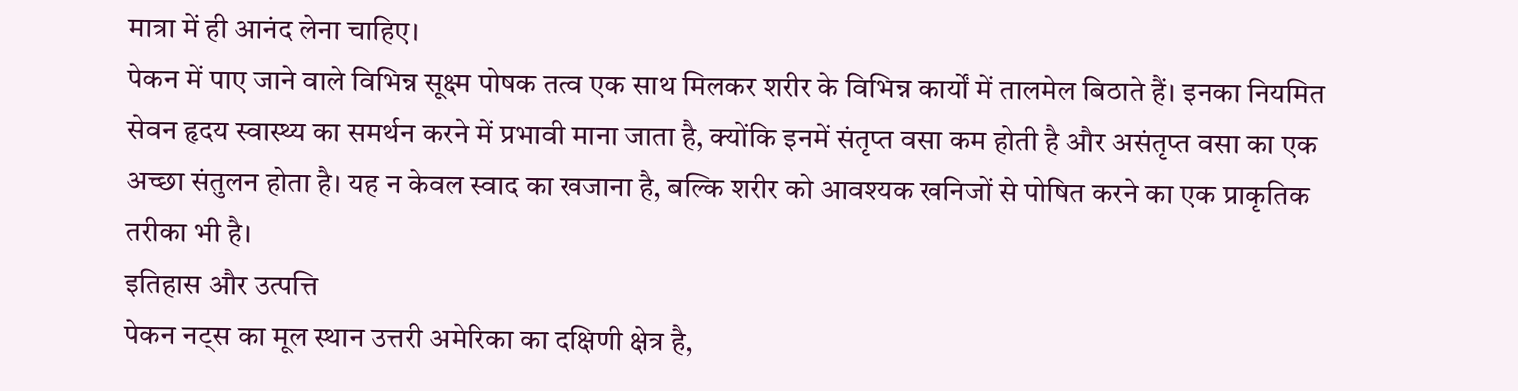मात्रा में ही आनंद लेना चाहिए।
पेकन में पाए जाने वाले विभिन्न सूक्ष्म पोषक तत्व एक साथ मिलकर शरीर के विभिन्न कार्यों में तालमेल बिठाते हैं। इनका नियमित सेवन हृदय स्वास्थ्य का समर्थन करने में प्रभावी माना जाता है, क्योंकि इनमें संतृप्त वसा कम होती है और असंतृप्त वसा का एक अच्छा संतुलन होता है। यह न केवल स्वाद का खजाना है, बल्कि शरीर को आवश्यक खनिजों से पोषित करने का एक प्राकृतिक तरीका भी है।
इतिहास और उत्पत्ति
पेकन नट्स का मूल स्थान उत्तरी अमेरिका का दक्षिणी क्षेत्र है,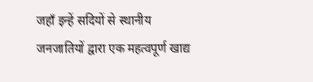जहाँ इन्हें सदियों से स्थानीय जनजातियों द्वारा एक महत्वपूर्ण खाद्य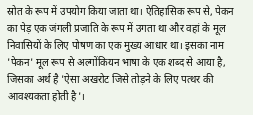स्रोत के रूप में उपयोग किया जाता था। ऐतिहासिक रूप से, पेकन का पेड़ एक जंगली प्रजाति के रूप में उगता था और वहां के मूल निवासियों के लिए पोषण का एक मुख्य आधार था। इसका नाम 'पेकन' मूल रूप से अल्गोंकियन भाषा के एक शब्द से आया है, जिसका अर्थ है 'ऐसा अखरोट जिसे तोड़ने के लिए पत्थर की आवश्यकता होती है'।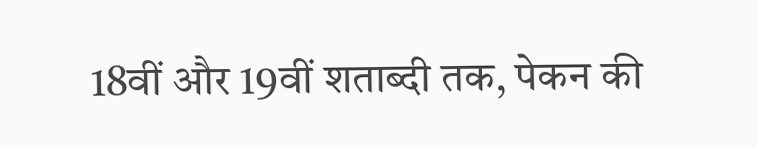18वीं और 19वीं शताब्दी तक, पेकन की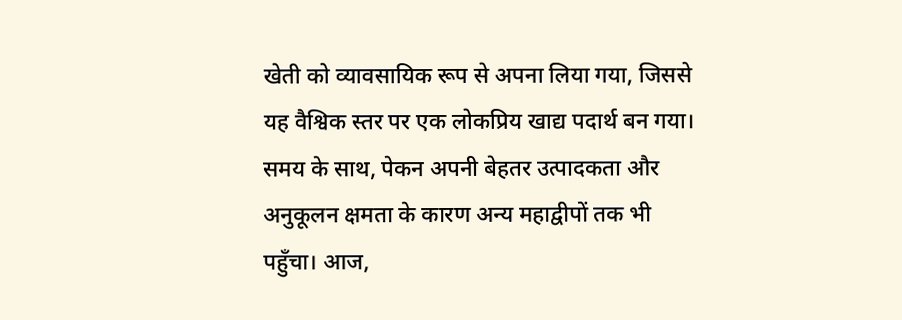खेती को व्यावसायिक रूप से अपना लिया गया, जिससे यह वैश्विक स्तर पर एक लोकप्रिय खाद्य पदार्थ बन गया। समय के साथ, पेकन अपनी बेहतर उत्पादकता और अनुकूलन क्षमता के कारण अन्य महाद्वीपों तक भी पहुँचा। आज,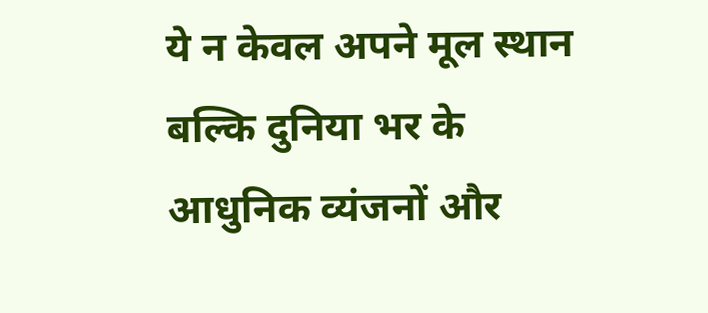ये न केवल अपने मूल स्थान बल्कि दुनिया भर के आधुनिक व्यंजनों और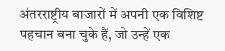अंतरराष्ट्रीय बाजारों में अपनी एक विशिष्ट पहचान बना चुके हैं, जो उन्हें एक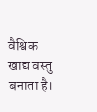वैश्विक खाद्य वस्तु बनाता है।